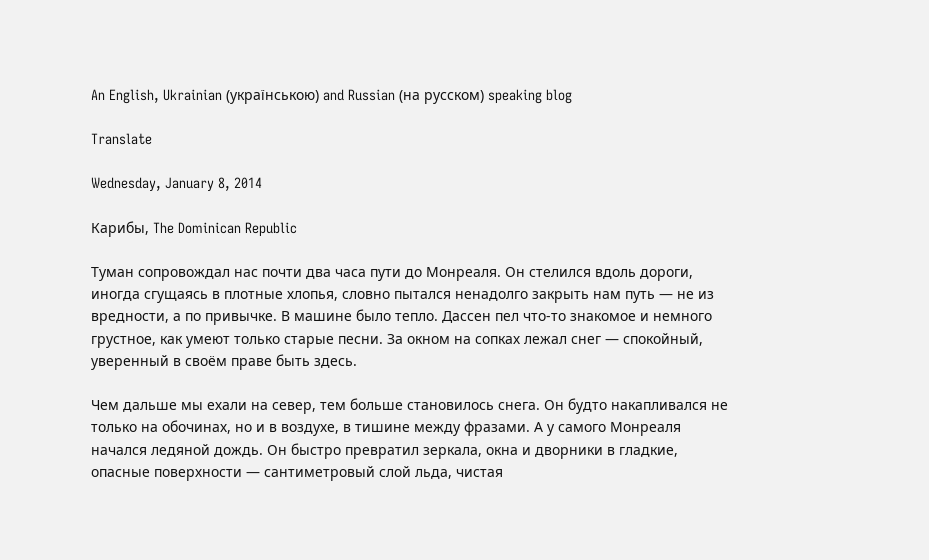An English, Ukrainian (українською) and Russian (на русском) speaking blog

Translate

Wednesday, January 8, 2014

Карибы, The Dominican Republic

Туман сопровождал нас почти два часа пути до Монреаля. Он стелился вдоль дороги, иногда сгущаясь в плотные хлопья, словно пытался ненадолго закрыть нам путь — не из вредности, а по привычке. В машине было тепло. Дассен пел что-то знакомое и немного грустное, как умеют только старые песни. За окном на сопках лежал снег — спокойный, уверенный в своём праве быть здесь.

Чем дальше мы ехали на север, тем больше становилось снега. Он будто накапливался не только на обочинах, но и в воздухе, в тишине между фразами. А у самого Монреаля начался ледяной дождь. Он быстро превратил зеркала, окна и дворники в гладкие, опасные поверхности — сантиметровый слой льда, чистая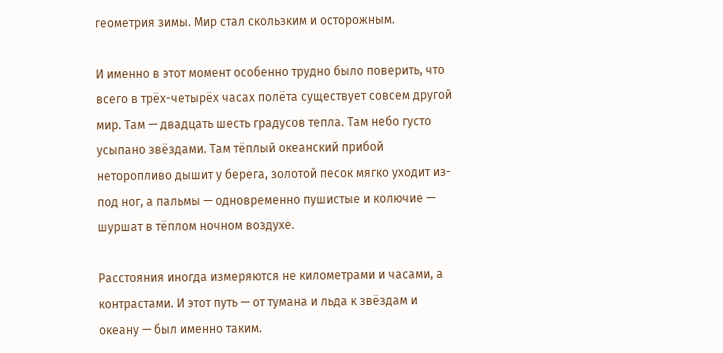геометрия зимы. Мир стал скользким и осторожным.

И именно в этот момент особенно трудно было поверить, что всего в трёх-четырёх часах полёта существует совсем другой мир. Там — двадцать шесть градусов тепла. Там небо густо усыпано звёздами. Там тёплый океанский прибой неторопливо дышит у берега, золотой песок мягко уходит из-под ног, а пальмы — одновременно пушистые и колючие — шуршат в тёплом ночном воздухе.

Расстояния иногда измеряются не километрами и часами, а контрастами. И этот путь — от тумана и льда к звёздам и океану — был именно таким.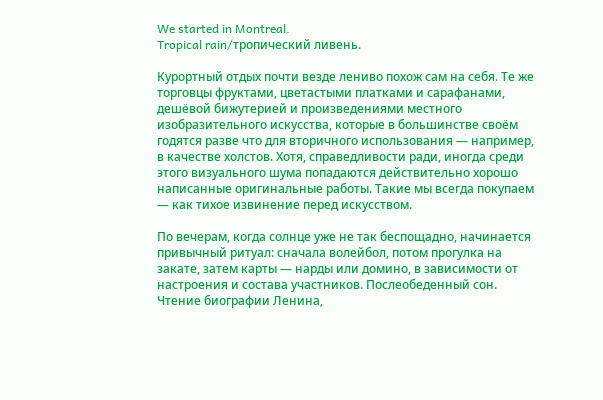We started in Montreal.
Tropical rain/тропический ливень.

Курортный отдых почти везде лениво похож сам на себя. Те же торговцы фруктами, цветастыми платками и сарафанами, дешёвой бижутерией и произведениями местного изобразительного искусства, которые в большинстве своём годятся разве что для вторичного использования — например, в качестве холстов. Хотя, справедливости ради, иногда среди этого визуального шума попадаются действительно хорошо написанные оригинальные работы. Такие мы всегда покупаем — как тихое извинение перед искусством.

По вечерам, когда солнце уже не так беспощадно, начинается привычный ритуал: сначала волейбол, потом прогулка на закате, затем карты — нарды или домино, в зависимости от настроения и состава участников. Послеобеденный сон. Чтение биографии Ленина,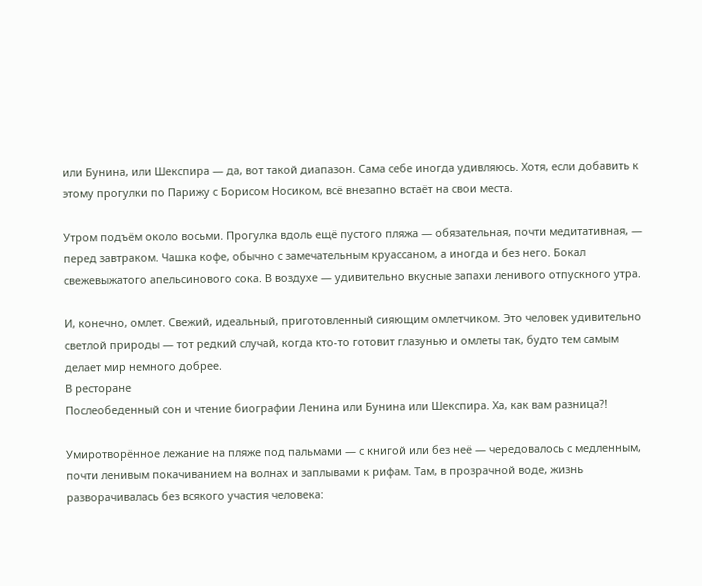или Бунина, или Шекспира — да, вот такой диапазон. Сама себе иногда удивляюсь. Хотя, если добавить к этому прогулки по Парижу с Борисом Носиком, всё внезапно встаёт на свои места.

Утром подъём около восьми. Прогулка вдоль ещё пустого пляжа — обязательная, почти медитативная, — перед завтраком. Чашка кофе, обычно с замечательным круассаном, а иногда и без него. Бокал свежевыжатого апельсинового сока. В воздухе — удивительно вкусные запахи ленивого отпускного утра.

И, конечно, омлет. Свежий, идеальный, приготовленный сияющим омлетчиком. Это человек удивительно светлой природы — тот редкий случай, когда кто-то готовит глазунью и омлеты так, будто тем самым делает мир немного добрее.
В ресторане
Послеобеденный сон и чтение биографии Ленина или Бунина или Шекспира. Ха, как вам разница?!

Умиротворённое лежание на пляже под пальмами — с книгой или без неё — чередовалось с медленным, почти ленивым покачиванием на волнах и заплывами к рифам. Там, в прозрачной воде, жизнь разворачивалась без всякого участия человека: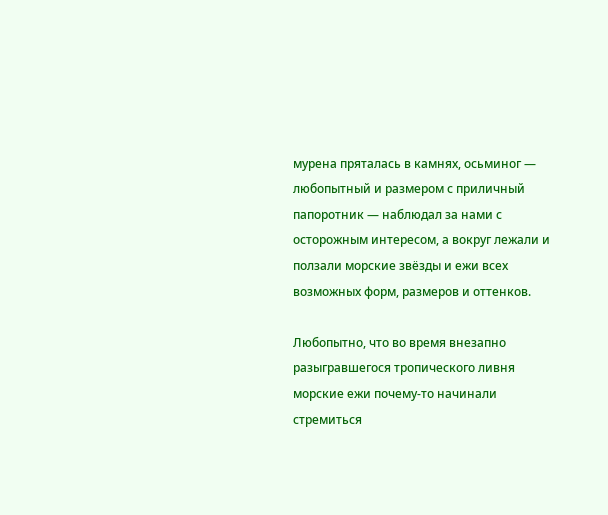мурена пряталась в камнях, осьминог — любопытный и размером с приличный папоротник — наблюдал за нами с осторожным интересом, а вокруг лежали и ползали морские звёзды и ежи всех возможных форм, размеров и оттенков.

Любопытно, что во время внезапно разыгравшегося тропического ливня морские ежи почему-то начинали стремиться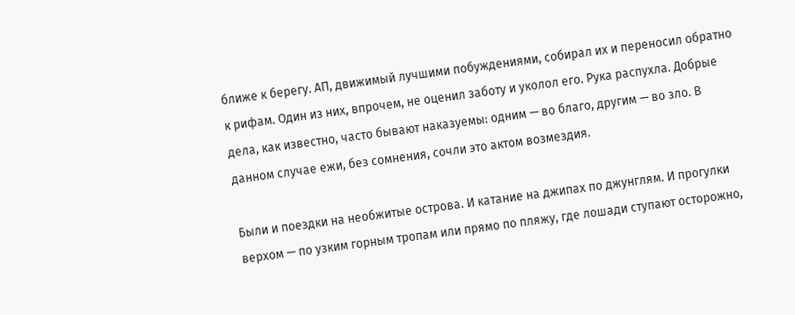ближе к берегу. АП, движимый лучшими побуждениями, собирал их и переносил обратно к рифам. Один из них, впрочем, не оценил заботу и уколол его. Рука распухла. Добрые дела, как известно, часто бывают наказуемы: одним — во благо, другим — во зло. В данном случае ежи, без сомнения, сочли это актом возмездия.

Были и поездки на необжитые острова. И катание на джипах по джунглям. И прогулки верхом — по узким горным тропам или прямо по пляжу, где лошади ступают осторожно,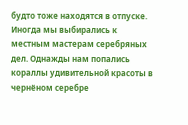будто тоже находятся в отпуске. Иногда мы выбирались к местным мастерам серебряных дел. Однажды нам попались кораллы удивительной красоты в чернёном серебре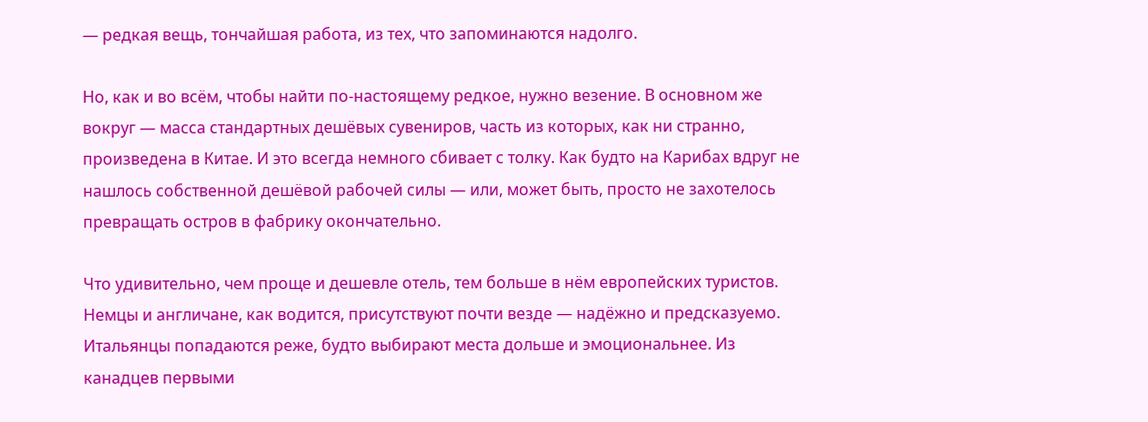— редкая вещь, тончайшая работа, из тех, что запоминаются надолго.

Но, как и во всём, чтобы найти по-настоящему редкое, нужно везение. В основном же вокруг — масса стандартных дешёвых сувениров, часть из которых, как ни странно, произведена в Китае. И это всегда немного сбивает с толку. Как будто на Карибах вдруг не нашлось собственной дешёвой рабочей силы — или, может быть, просто не захотелось превращать остров в фабрику окончательно.

Что удивительно, чем проще и дешевле отель, тем больше в нём европейских туристов. Немцы и англичане, как водится, присутствуют почти везде — надёжно и предсказуемо. Итальянцы попадаются реже, будто выбирают места дольше и эмоциональнее. Из канадцев первыми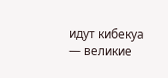идут кибекуа — великие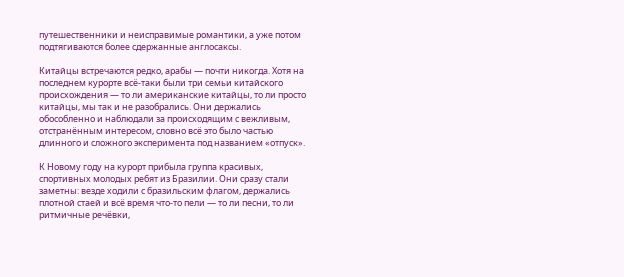путешественники и неисправимые романтики, а уже потом подтягиваются более сдержанные англосаксы.

Китайцы встречаются редко, арабы — почти никогда. Хотя на последнем курорте всё-таки были три семьи китайского происхождения — то ли американские китайцы, то ли просто китайцы, мы так и не разобрались. Они держались обособленно и наблюдали за происходящим с вежливым, отстранённым интересом, словно всё это было частью длинного и сложного эксперимента под названием «отпуск».

К Новому году на курорт прибыла группа красивых, спортивных молодых ребят из Бразилии. Они сразу стали заметны: везде ходили с бразильским флагом, держались плотной стаей и всё время что-то пели — то ли песни, то ли ритмичные речёвки,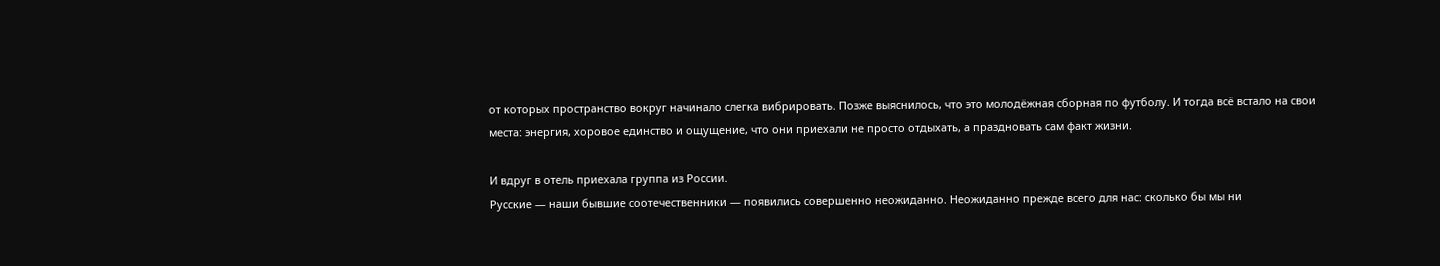от которых пространство вокруг начинало слегка вибрировать. Позже выяснилось, что это молодёжная сборная по футболу. И тогда всё встало на свои места: энергия, хоровое единство и ощущение, что они приехали не просто отдыхать, а праздновать сам факт жизни.

И вдруг в отель приехала группа из России.
Русские — наши бывшие соотечественники — появились совершенно неожиданно. Неожиданно прежде всего для нас: сколько бы мы ни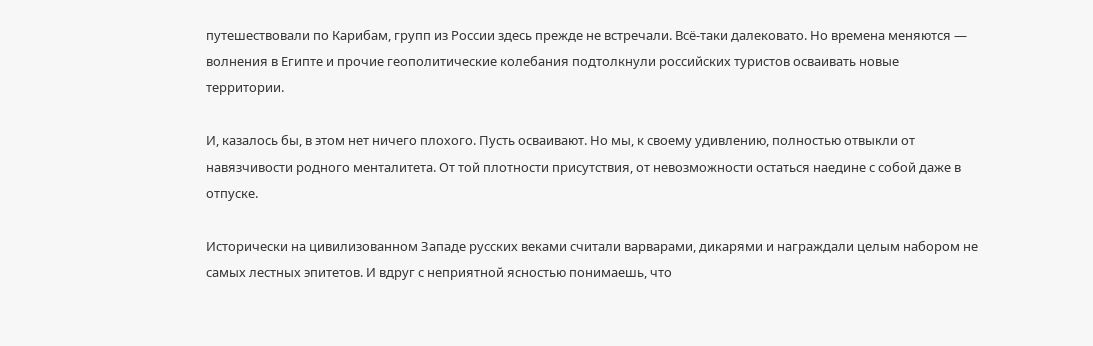путешествовали по Карибам, групп из России здесь прежде не встречали. Всё-таки далековато. Но времена меняются — волнения в Египте и прочие геополитические колебания подтолкнули российских туристов осваивать новые территории.

И, казалось бы, в этом нет ничего плохого. Пусть осваивают. Но мы, к своему удивлению, полностью отвыкли от навязчивости родного менталитета. От той плотности присутствия, от невозможности остаться наедине с собой даже в отпуске.

Исторически на цивилизованном Западе русских веками считали варварами, дикарями и награждали целым набором не самых лестных эпитетов. И вдруг с неприятной ясностью понимаешь, что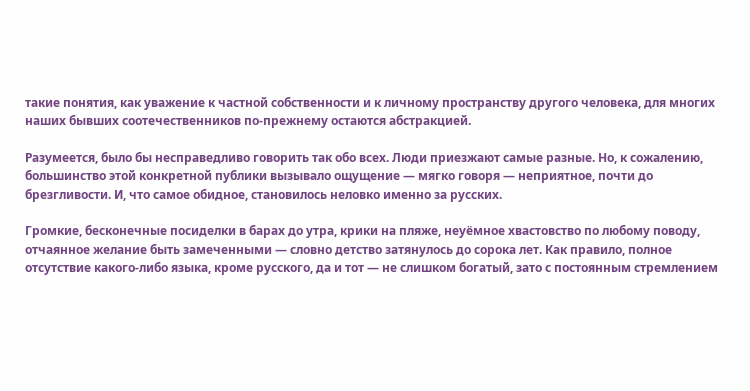такие понятия, как уважение к частной собственности и к личному пространству другого человека, для многих наших бывших соотечественников по-прежнему остаются абстракцией.

Разумеется, было бы несправедливо говорить так обо всех. Люди приезжают самые разные. Но, к сожалению, большинство этой конкретной публики вызывало ощущение — мягко говоря — неприятное, почти до брезгливости. И, что самое обидное, становилось неловко именно за русских.

Громкие, бесконечные посиделки в барах до утра, крики на пляже, неуёмное хвастовство по любому поводу, отчаянное желание быть замеченными — словно детство затянулось до сорока лет. Как правило, полное отсутствие какого-либо языка, кроме русского, да и тот — не слишком богатый, зато с постоянным стремлением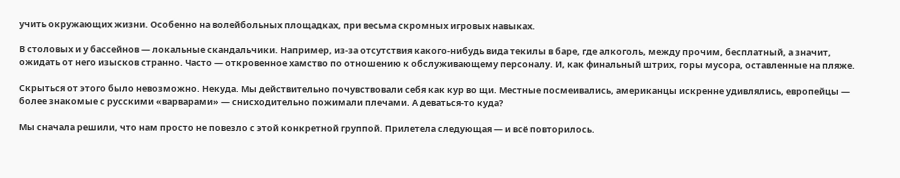учить окружающих жизни. Особенно на волейбольных площадках, при весьма скромных игровых навыках.

В столовых и у бассейнов — локальные скандальчики. Например, из-за отсутствия какого-нибудь вида текилы в баре, где алкоголь, между прочим, бесплатный, а значит, ожидать от него изысков странно. Часто — откровенное хамство по отношению к обслуживающему персоналу. И, как финальный штрих, горы мусора, оставленные на пляже.

Скрыться от этого было невозможно. Некуда. Мы действительно почувствовали себя как кур во щи. Местные посмеивались, американцы искренне удивлялись, европейцы — более знакомые с русскими «варварами» — снисходительно пожимали плечами. А деваться-то куда?

Мы сначала решили, что нам просто не повезло с этой конкретной группой. Прилетела следующая — и всё повторилось.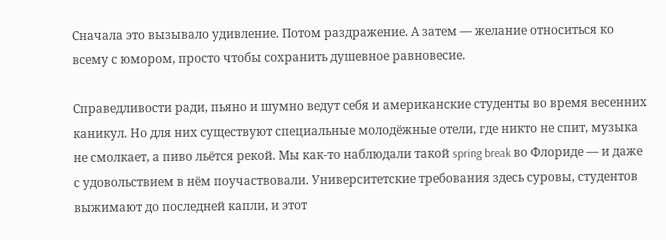Сначала это вызывало удивление. Потом раздражение. А затем — желание относиться ко всему с юмором, просто чтобы сохранить душевное равновесие.

Справедливости ради, пьяно и шумно ведут себя и американские студенты во время весенних каникул. Но для них существуют специальные молодёжные отели, где никто не спит, музыка не смолкает, а пиво льётся рекой. Мы как-то наблюдали такой spring break во Флориде — и даже с удовольствием в нём поучаствовали. Университетские требования здесь суровы, студентов выжимают до последней капли, и этот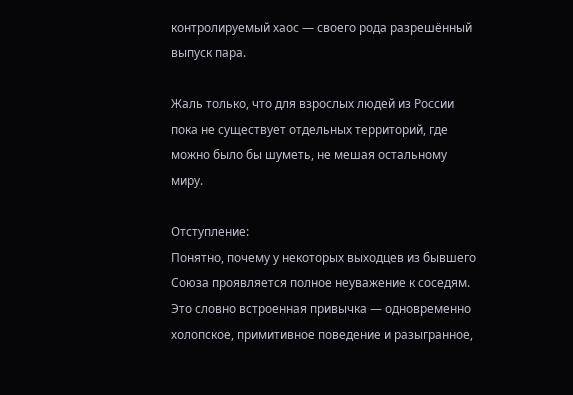контролируемый хаос — своего рода разрешённый выпуск пара.

Жаль только, что для взрослых людей из России пока не существует отдельных территорий, где можно было бы шуметь, не мешая остальному миру.

Отступление:
Понятно, почему у некоторых выходцев из бывшего Союза проявляется полное неуважение к соседям. Это словно встроенная привычка — одновременно холопское, примитивное поведение и разыгранное,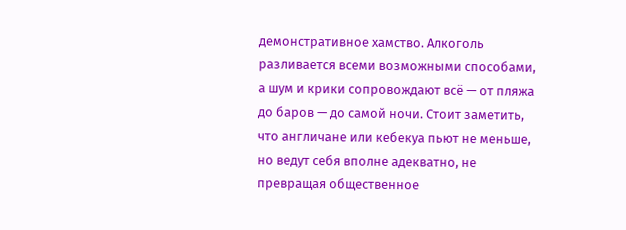демонстративное хамство. Алкоголь разливается всеми возможными способами, а шум и крики сопровождают всё — от пляжа до баров — до самой ночи. Стоит заметить, что англичане или кебекуа пьют не меньше, но ведут себя вполне адекватно, не превращая общественное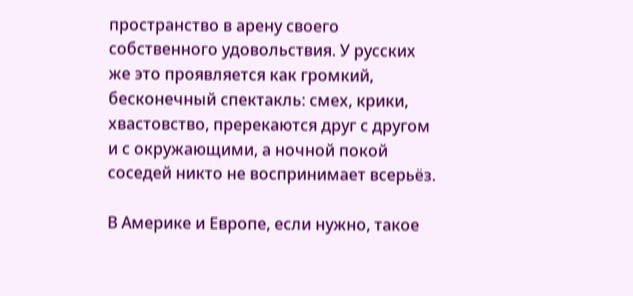пространство в арену своего собственного удовольствия. У русских же это проявляется как громкий, бесконечный спектакль: смех, крики, хвастовство, пререкаются друг с другом и с окружающими, а ночной покой соседей никто не воспринимает всерьёз.

В Америке и Европе, если нужно, такое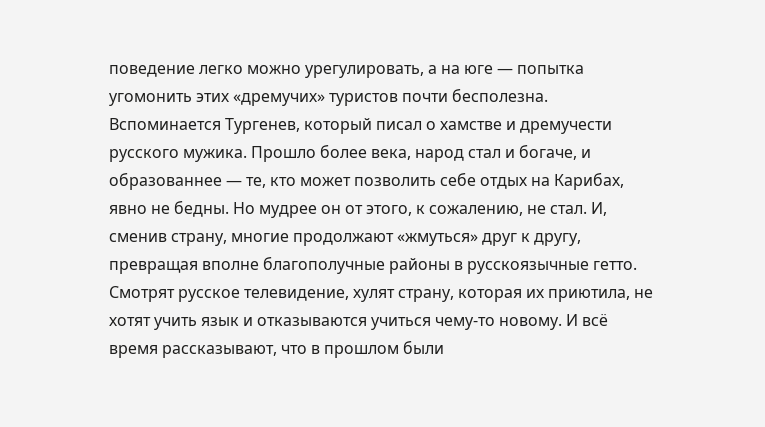поведение легко можно урегулировать, а на юге — попытка угомонить этих «дремучих» туристов почти бесполезна. Вспоминается Тургенев, который писал о хамстве и дремучести русского мужика. Прошло более века, народ стал и богаче, и образованнее — те, кто может позволить себе отдых на Карибах, явно не бедны. Но мудрее он от этого, к сожалению, не стал. И, сменив страну, многие продолжают «жмуться» друг к другу, превращая вполне благополучные районы в русскоязычные гетто. Смотрят русское телевидение, хулят страну, которая их приютила, не хотят учить язык и отказываются учиться чему-то новому. И всё время рассказывают, что в прошлом были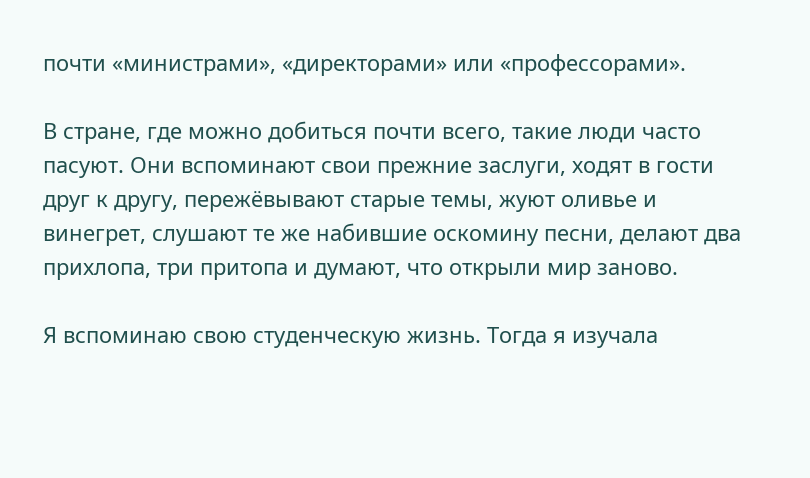почти «министрами», «директорами» или «профессорами».

В стране, где можно добиться почти всего, такие люди часто пасуют. Они вспоминают свои прежние заслуги, ходят в гости друг к другу, пережёвывают старые темы, жуют оливье и винегрет, слушают те же набившие оскомину песни, делают два прихлопа, три притопа и думают, что открыли мир заново.

Я вспоминаю свою студенческую жизнь. Тогда я изучала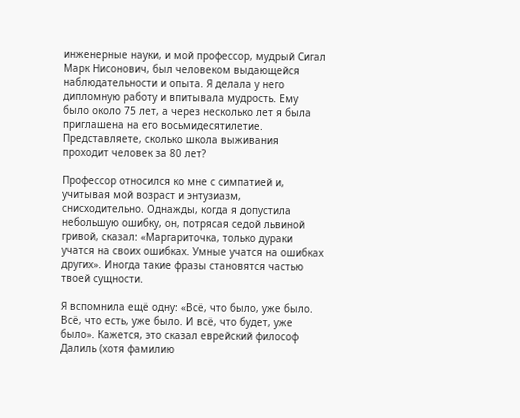инженерные науки, и мой профессор, мудрый Сигал Марк Нисонович, был человеком выдающейся наблюдательности и опыта. Я делала у него дипломную работу и впитывала мудрость. Ему было около 75 лет, а через несколько лет я была приглашена на его восьмидесятилетие. Представляете, сколько школа выживания проходит человек за 80 лет?

Профессор относился ко мне с симпатией и, учитывая мой возраст и энтузиазм, снисходительно. Однажды, когда я допустила небольшую ошибку, он, потрясая седой львиной гривой, сказал: «Маргариточка, только дураки учатся на своих ошибках. Умные учатся на ошибках других». Иногда такие фразы становятся частью твоей сущности.

Я вспомнила ещё одну: «Всё, что было, уже было. Всё, что есть, уже было. И всё, что будет, уже было». Кажется, это сказал еврейский философ Далиль (хотя фамилию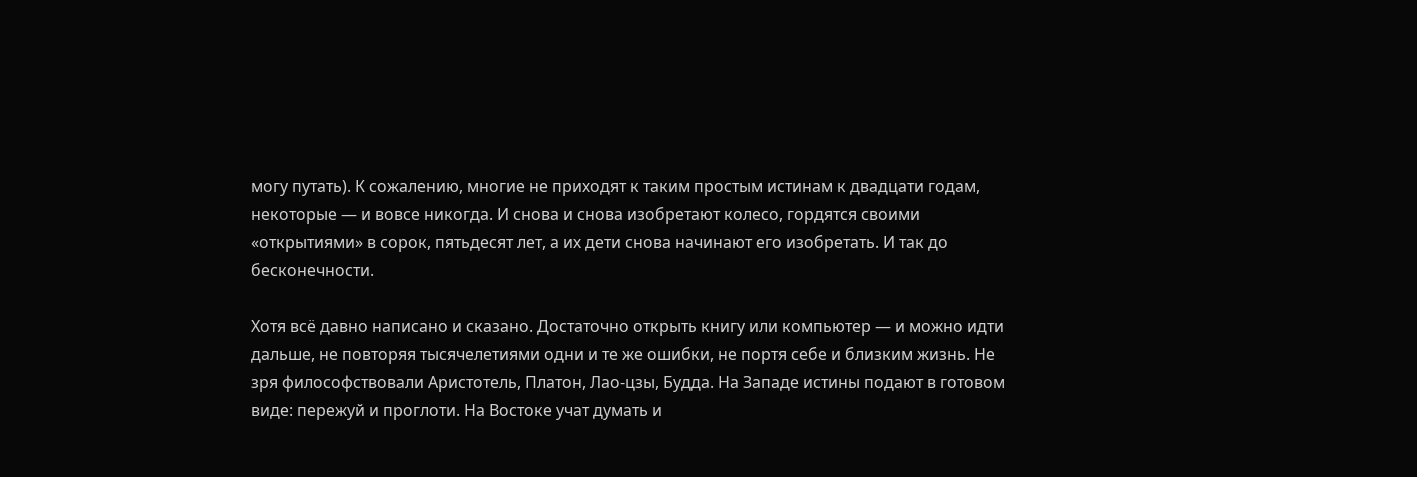могу путать). К сожалению, многие не приходят к таким простым истинам к двадцати годам, некоторые — и вовсе никогда. И снова и снова изобретают колесо, гордятся своими «открытиями» в сорок, пятьдесят лет, а их дети снова начинают его изобретать. И так до бесконечности.

Хотя всё давно написано и сказано. Достаточно открыть книгу или компьютер — и можно идти дальше, не повторяя тысячелетиями одни и те же ошибки, не портя себе и близким жизнь. Не зря философствовали Аристотель, Платон, Лао-цзы, Будда. На Западе истины подают в готовом виде: пережуй и проглоти. На Востоке учат думать и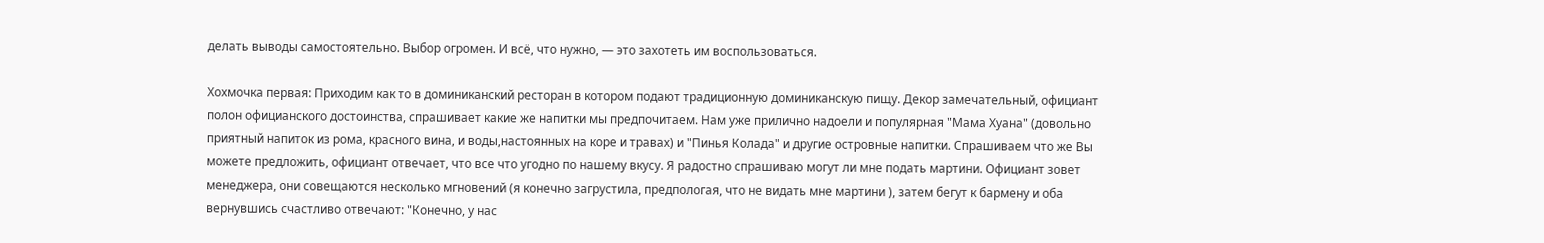делать выводы самостоятельно. Выбор огромен. И всё, что нужно, — это захотеть им воспользоваться.

Хохмочка первая: Приходим как то в доминиканский ресторан в котором подают традиционную доминиканскую пищу. Декор замечательный, официант полон официанского достоинства, спрашивает какие же напитки мы предпочитаем. Нам уже прилично надоели и популярная "Мама Хуана" (довольно приятный напиток из рома, красного вина, и воды,настоянных на коре и травах) и "Пинья Колада" и другие островные напитки. Спрашиваем что же Вы можете предложить, официант отвечает, что все что угодно по нашему вкусу. Я радостно спрашиваю могут ли мне подать мартини. Официант зовет менеджера, они совещаются несколько мгновений (я конечно загрустила, предпологая, что не видать мне мартини ), затем бегут к бармену и оба вернувшись счастливо отвечают: "Конечно, у нас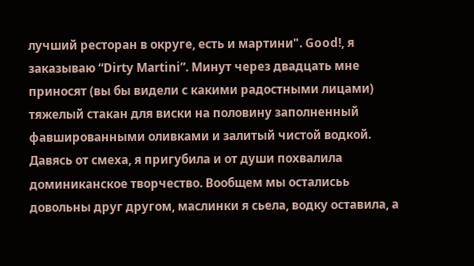лучший ресторан в округе, есть и мартини". Good!, я заказываю “Dirty Martini”. Минут через двадцать мне приносят (вы бы видели с какими радостными лицами) тяжелый стакан для виски на половину заполненный фавшированными оливками и залитый чистой водкой. Давясь от смеха, я пригубила и от души похвалила доминиканское творчество. Вообщем мы осталисьь довольны друг другом, маслинки я сьела, водку оставила, а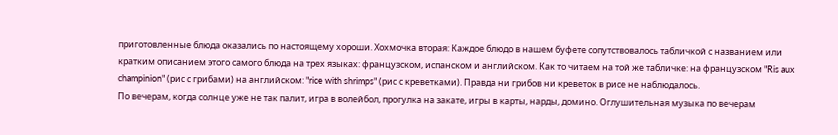приготовленные блюда оказались по настоящему хороши. Хохмочка вторая: Каждое блюдо в нашем буфете сопутствовалось табличкой с названием или кратким описанием этого самого блюда на трех языках: французском, испанском и английском. Как то читаем на той же табличке: на французском "Ris aux сhampinion" (рис с грибами) на английском: "rice with shrimps" (рис с креветками). Правда ни грибов ни креветок в рисе не наблюдалось.
По вечерам, когда солнце уже не так палит, игра в волейбол, прогулка на закате, игры в карты, нарды, домино. Оглушительная музыка по вечерам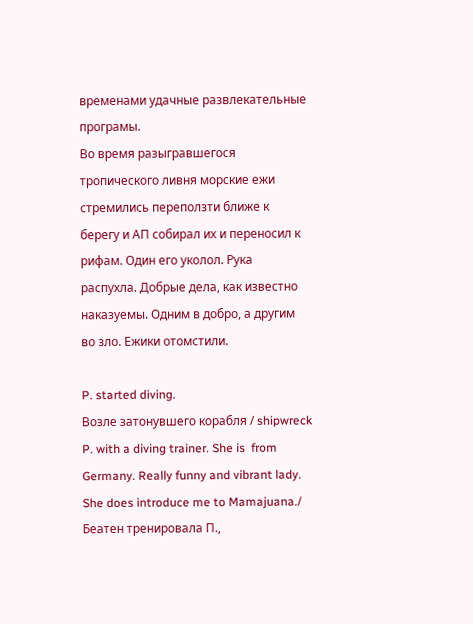временами удачные развлекательные програмы.
Во время разыгравшегося тропического ливня морские ежи стремились переползти ближе к берегу и АП собирал их и переносил к рифам. Один его уколол. Рука распухла. Добрые дела, как известно наказуемы. Одним в добро, а другим во зло. Ежики отомстили.

P. started diving.
Возле затонувшего корабля / shipwreck
P. with a diving trainer. She is  from Germany. Really funny and vibrant lady. She does introduce me to Mamajuana./ Беатен тренировала П.,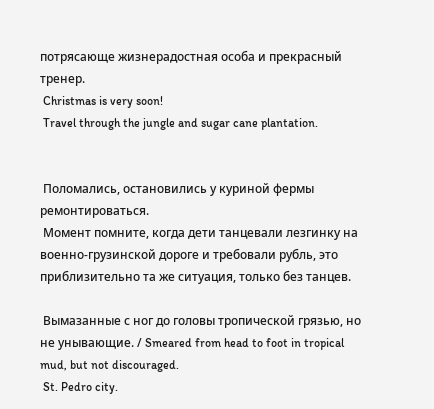потрясающе жизнерадостная особа и прекрасный тренер.
 Christmas is very soon!
 Travel through the jungle and sugar cane plantation.


 Поломались, остановились у куриной фермы ремонтироваться.
 Момент помните, когда дети танцевали лeзгинку на военно-грузинской дороге и требовали рубль, это приблизительно та же ситуация, только без танцев.

 Вымазанные с ног до головы тропической грязью, но не унывающие. / Smeared from head to foot in tropical mud, but not discouraged.
 St. Pedro city.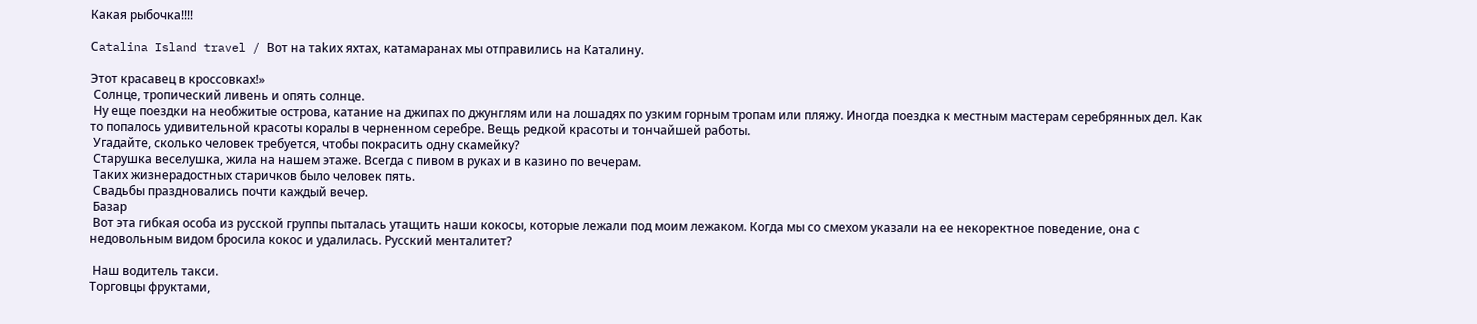Какая рыбочка!!!!

Сatalina Island travel / Вот на таkих яхтaх, катамаранах мы отправились на Каталину.

Этот красавец в кроссовках!»
 Солнце, тропический ливень и опять солнце.
 Ну еще поездки на необжитые острова, катание на джипах по джунглям или на лошадях по узким горным тропам или пляжу. Иногда поездка к местным мастерам серебрянных дел. Как то попалось удивительной красоты коралы в черненном серебре. Вещь редкой красоты и тончайшей работы.
 Угадайте, сколько человек требуется, чтобы покрасить одну скамейку?
 Старушка веселушка, жила на нашем этаже. Всегда с пивом в руках и в казино по вечерам.
 Таких жизнерадостных старичков было человек пять.
 Свадьбы праздновались почти каждый вечер.
 Базар
 Вот эта гибкая особа из русской группы пыталась утащить наши кокосы, которые лежали под моим лежаком. Когда мы со смехом указали на ее некоректное поведение, она с недовольным видом бросила кокос и удалилась. Русский менталитет?

 Наш водитель такси.
Торговцы фруктами,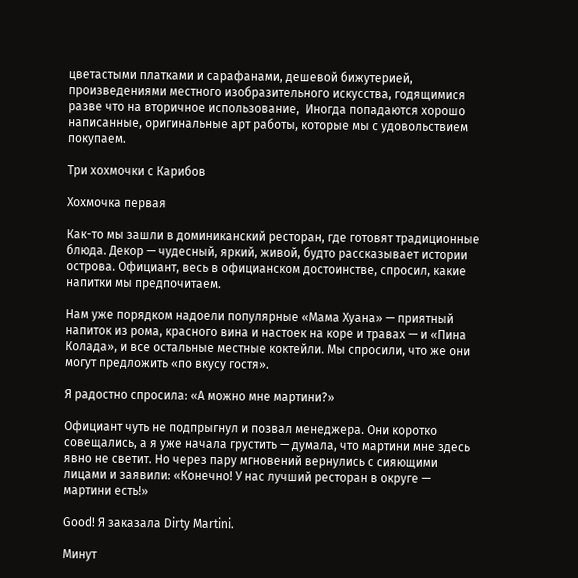цветастыми платками и сарафанами, дешевой бижутерией, произведениями местного изобразительного искусства, годящимися разве что на вторичное использование,  Иногда попадаются хорошо написанные, оригинальные арт работы, которые мы с удовольствием покупаем.

Три хохмочки с Карибов

Хохмочка первая

Как-то мы зашли в доминиканский ресторан, где готовят традиционные блюда. Декор — чудесный, яркий, живой, будто рассказывает истории острова. Официант, весь в официанском достоинстве, спросил, какие напитки мы предпочитаем.

Нам уже порядком надоели популярные «Мама Хуана» — приятный напиток из рома, красного вина и настоек на коре и травах — и «Пина Колада», и все остальные местные коктейли. Мы спросили, что же они могут предложить «по вкусу гостя».

Я радостно спросила: «А можно мне мартини?»

Официант чуть не подпрыгнул и позвал менеджера. Они коротко совещались, а я уже начала грустить — думала, что мартини мне здесь явно не светит. Но через пару мгновений вернулись с сияющими лицами и заявили: «Конечно! У нас лучший ресторан в округе — мартини есть!»

Good! Я заказала Dirty Martini.

Минут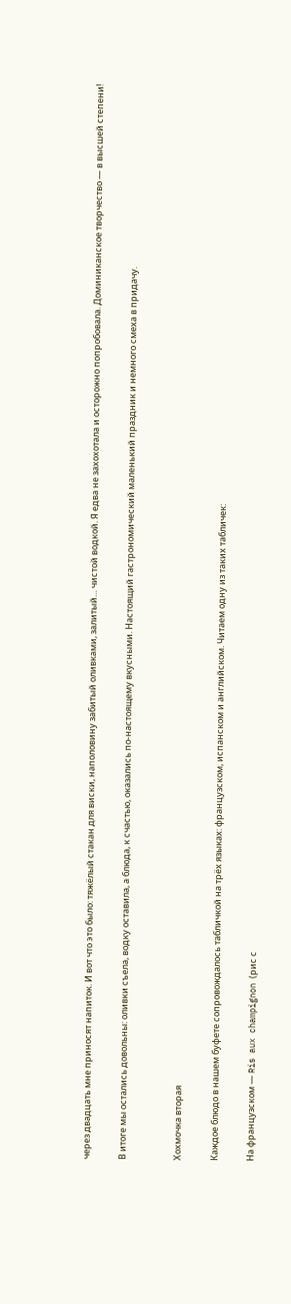через двадцать мне приносят напиток. И вот что это было: тяжёлый стакан для виски, наполовину забитый оливками, залитый… чистой водкой. Я едва не захохотала и осторожно попробовала. Доминиканское творчество — в высшей степени!

В итоге мы остались довольны: оливки съела, водку оставила, а блюда, к счастью, оказались по-настоящему вкусными. Настоящий гастрономический маленький праздник и немного смеха в придачу.


Хохмочка вторая

Каждое блюдо в нашем буфете сопровождалось табличкой на трёх языках: французском, испанском и английском. Читаем одну из таких табличек:

На французском — Ris aux champignon (рис с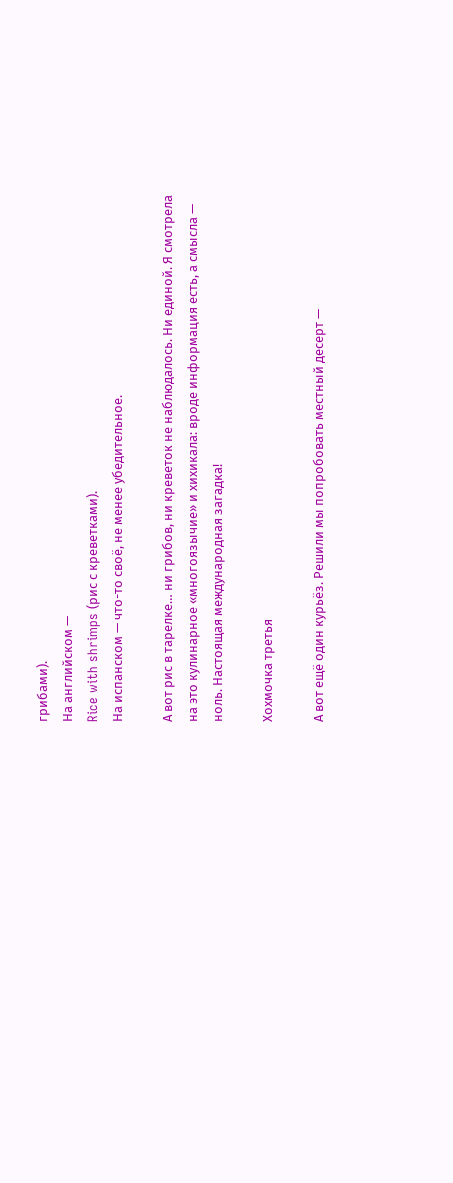грибами).
На английском —
Rice with shrimps (рис с креветками).
На испанском — что-то своё, не менее убедительное.

А вот рис в тарелке… ни грибов, ни креветок не наблюдалось. Ни единой. Я смотрела на это кулинарное «многоязычие» и хихикала: вроде информация есть, а смысла — ноль. Настоящая международная загадка!

Хохмочка третья

А вот ещё один курьёз. Решили мы попробовать местный десерт —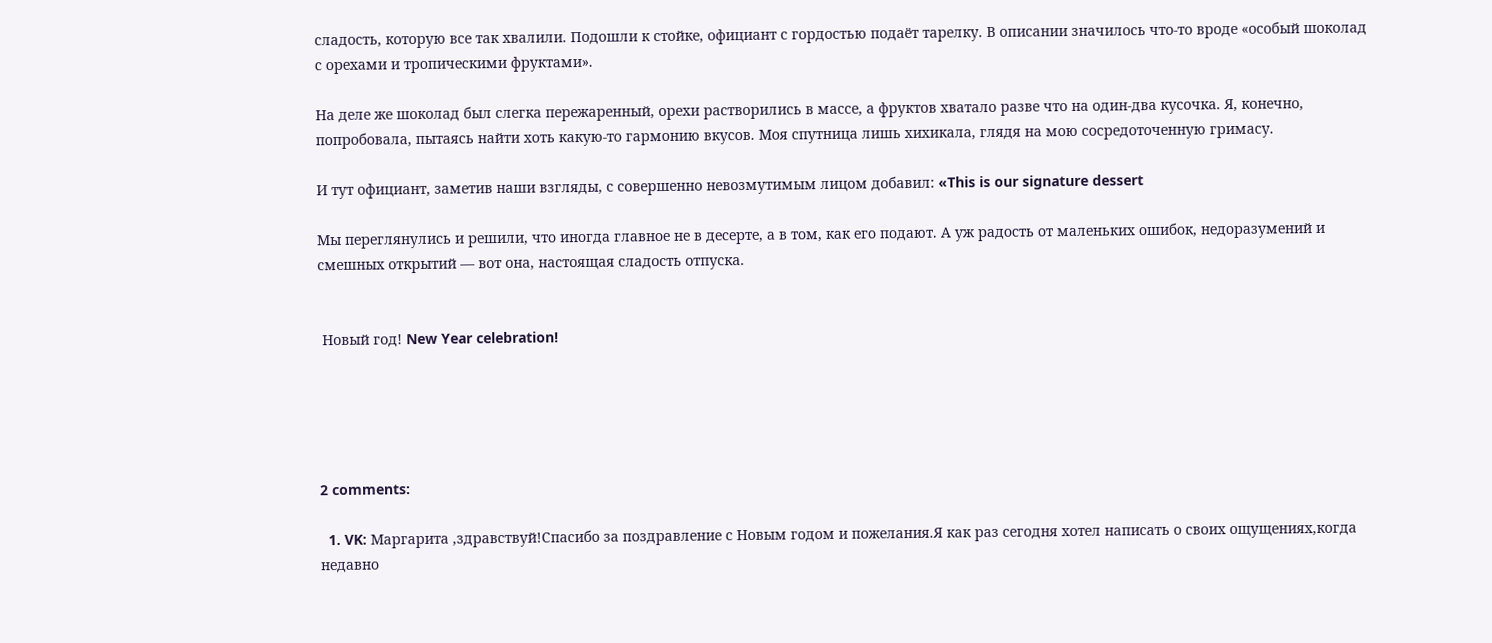сладость, которую все так хвалили. Подошли к стойке, официант с гордостью подаёт тарелку. В описании значилось что-то вроде «особый шоколад с орехами и тропическими фруктами».

На деле же шоколад был слегка пережаренный, орехи растворились в массе, а фруктов хватало разве что на один-два кусочка. Я, конечно, попробовала, пытаясь найти хоть какую-то гармонию вкусов. Моя спутница лишь хихикала, глядя на мою сосредоточенную гримасу.

И тут официант, заметив наши взгляды, с совершенно невозмутимым лицом добавил: «This is our signature dessert

Мы переглянулись и решили, что иногда главное не в десерте, а в том, как его подают. А уж радость от маленьких ошибок, недоразумений и смешных открытий — вот она, настоящая сладость отпуска.


 Новый год! New Year celebration!





2 comments:

  1. VK: Маргарита ,здравствуй!Спасибо за поздравление с Новым годом и пожелания.Я как раз сегодня хотел написать о своих ощущениях,когда недавно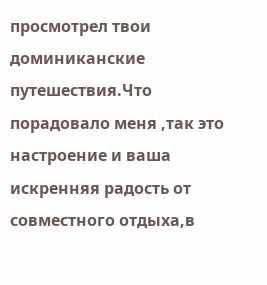просмотрел твои доминиканские путешествия.Что порадовало меня ,так это настроение и ваша искренняя радость от совместного отдыха,в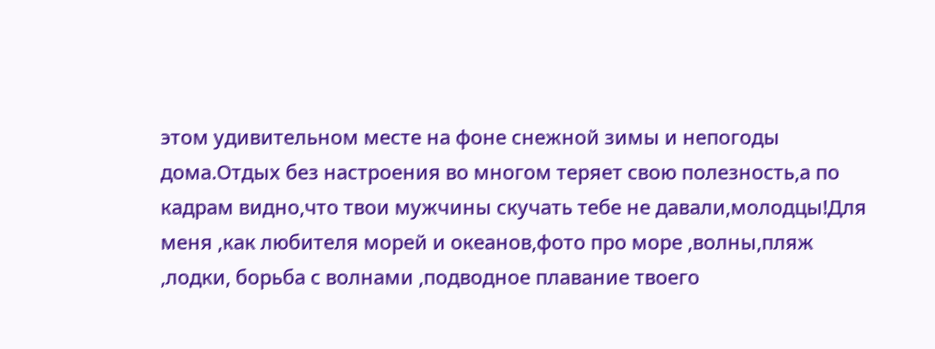этом удивительном месте на фоне снежной зимы и непогоды дома.Отдых без настроения во многом теряет свою полезность,а по кадрам видно,что твои мужчины скучать тебе не давали,молодцы!Для меня ,как любителя морей и океанов,фото про море ,волны,пляж ,лодки, борьба с волнами ,подводное плавание твоего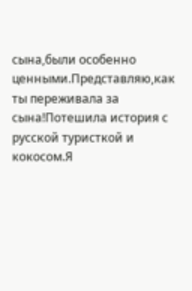сына,были особенно ценными.Представляю,как ты переживала за сына!Потешила история с русской туристкой и кокосом.Я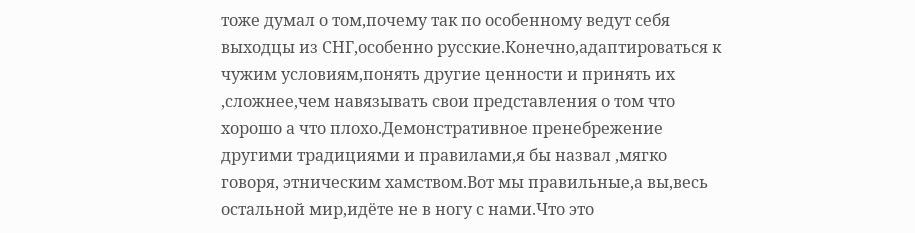тоже думал о том,почему так по особенному ведут себя выходцы из СНГ,особенно русские.Конечно,адаптироваться к чужим условиям,понять другие ценности и принять их ,сложнее,чем навязывать свои представления о том что хорошо а что плохо.Демонстративное пренебрежение другими традициями и правилами,я бы назвал ,мягко говоря, этническим хамством.Вот мы правильные,а вы,весь остальной мир,идёте не в ногу с нами.Что это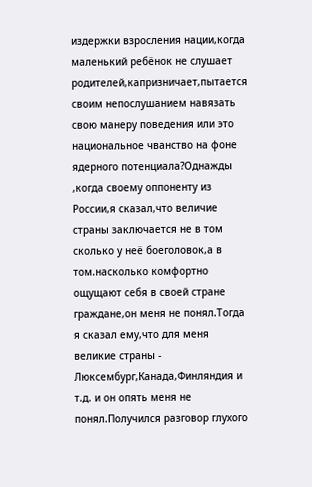издержки взросления нации,когда маленький ребёнок не слушает родителей,капризничает,пытается своим непослушанием навязать свою манеру поведения или это национальное чванство на фоне ядерного потенциала?Однажды ,когда своему оппоненту из России,я сказал,что величие страны заключается не в том сколько у неё боеголовок,а в том.насколько комфортно ощущают себя в своей стране граждане,он меня не понял.Тогда я сказал ему,что для меня великие страны - Люксембург,Канада,Финляндия и т.д. и он опять меня не понял.Получился разговор глухого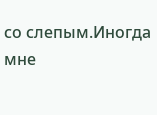со слепым.Иногда мне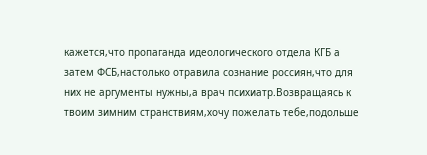кажется,что пропаганда идеологического отдела КГБ а затем ФСБ,настолько отравила сознание россиян,что для них не аргументы нужны,а врач психиатр.Возвращаясь к твоим зимним странствиям,хочу пожелать тебе,подольше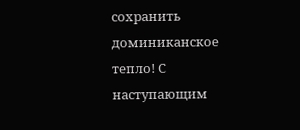сохранить доминиканское тепло! С наступающим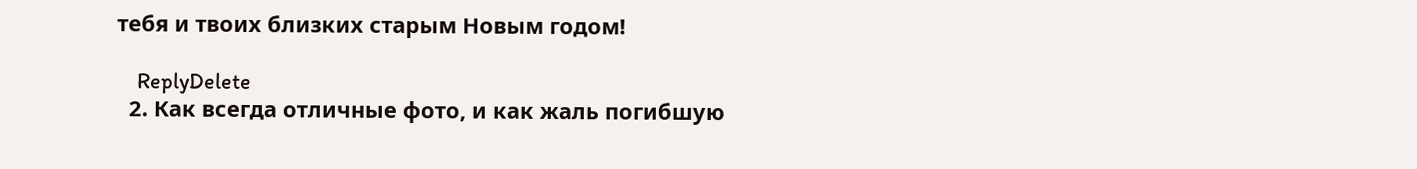тебя и твоих близких старым Новым годом!

    ReplyDelete
  2. Как всегда отличные фото, и как жаль погибшую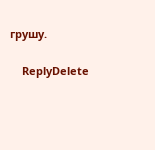грушу.

    ReplyDelete